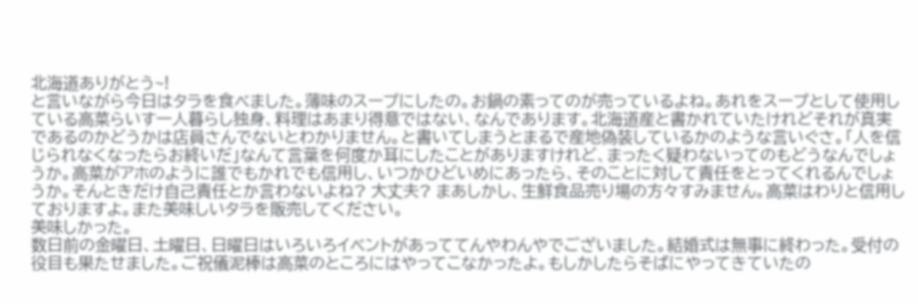北海道ありがとう~!
と言いながら今日はタラを食べました。薄味のスープにしたの。お鍋の素ってのが売っているよね。あれをスープとして使用している高菜らいす一人暮らし独身、料理はあまり得意ではない、なんであります。北海道産と書かれていたけれどそれが真実であるのかどうかは店員さんでないとわかりません。と書いてしまうとまるで産地偽装しているかのような言いぐさ。「人を信じられなくなったらお終いだ」なんて言葉を何度か耳にしたことがありますけれど、まったく疑わないってのもどうなんでしょうか。高菜がアホのように誰でもかれでも信用し、いつかひどいめにあったら、そのことに対して責任をとってくれるんでしょうか。そんときだけ自己責任とか言わないよね? 大丈夫? まあしかし、生鮮食品売り場の方々すみません。高菜はわりと信用しておりますよ。また美味しいタラを販売してください。
美味しかった。
数日前の金曜日、土曜日、日曜日はいろいろイベントがあっててんやわんやでございました。結婚式は無事に終わった。受付の役目も果たせました。ご祝儀泥棒は高菜のところにはやってこなかったよ。もしかしたらそばにやってきていたの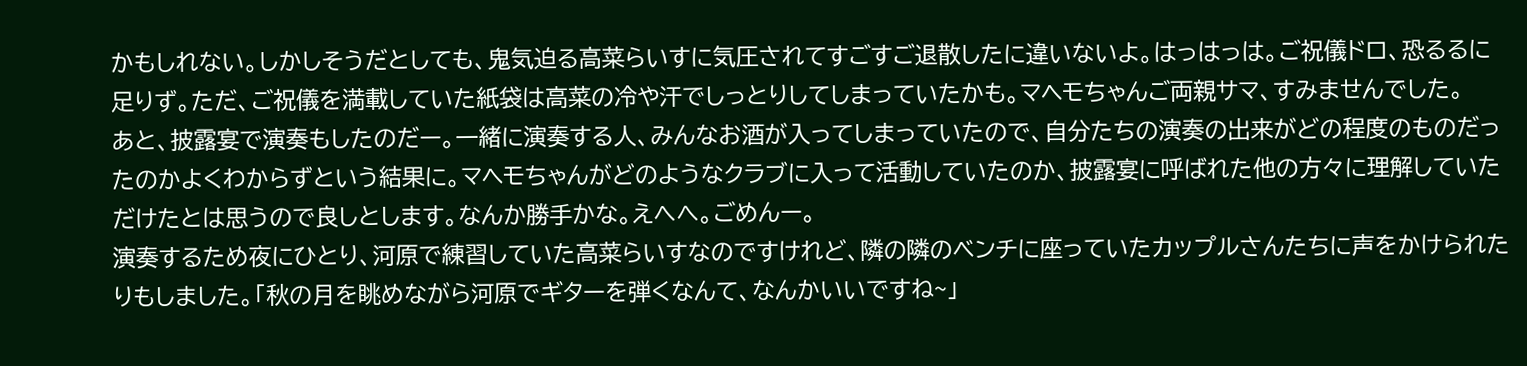かもしれない。しかしそうだとしても、鬼気迫る高菜らいすに気圧されてすごすご退散したに違いないよ。はっはっは。ご祝儀ドロ、恐るるに足りず。ただ、ご祝儀を満載していた紙袋は高菜の冷や汗でしっとりしてしまっていたかも。マヘモちゃんご両親サマ、すみませんでした。
あと、披露宴で演奏もしたのだー。一緒に演奏する人、みんなお酒が入ってしまっていたので、自分たちの演奏の出来がどの程度のものだったのかよくわからずという結果に。マヘモちゃんがどのようなクラブに入って活動していたのか、披露宴に呼ばれた他の方々に理解していただけたとは思うので良しとします。なんか勝手かな。えへへ。ごめんー。
演奏するため夜にひとり、河原で練習していた高菜らいすなのですけれど、隣の隣のベンチに座っていたカップルさんたちに声をかけられたりもしました。「秋の月を眺めながら河原でギターを弾くなんて、なんかいいですね~」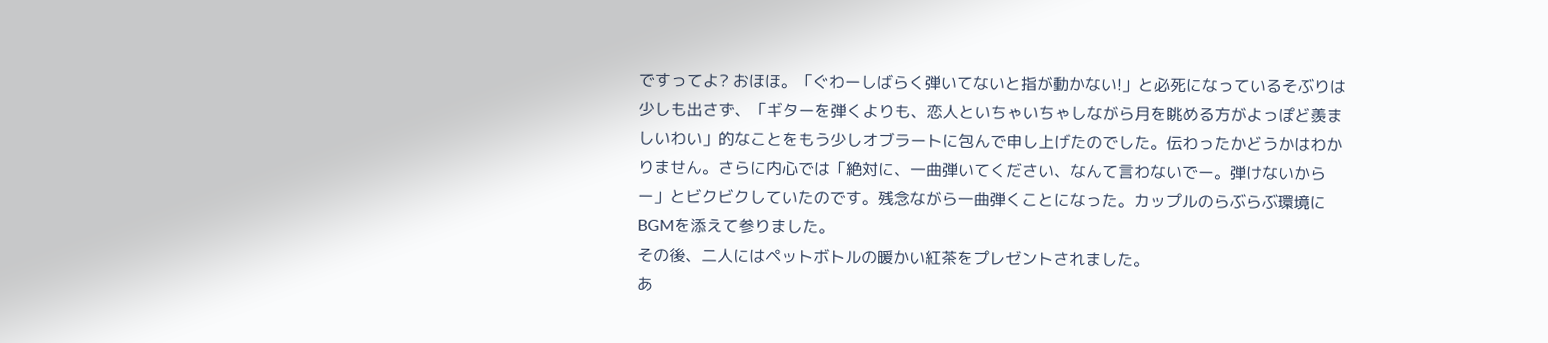ですってよ? おほほ。「ぐわーしばらく弾いてないと指が動かない!」と必死になっているそぶりは少しも出さず、「ギターを弾くよりも、恋人といちゃいちゃしながら月を眺める方がよっぽど羨ましいわい」的なことをもう少しオブラートに包んで申し上げたのでした。伝わったかどうかはわかりません。さらに内心では「絶対に、一曲弾いてください、なんて言わないでー。弾けないからー」とビクビクしていたのです。残念ながら一曲弾くことになった。カップルのらぶらぶ環境にBGMを添えて参りました。
その後、二人にはペットボトルの暖かい紅茶をプレゼントされました。
あ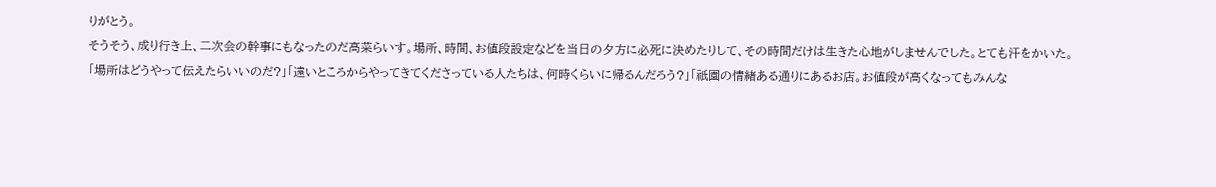りがとう。
そうそう、成り行き上、二次会の幹事にもなったのだ高菜らいす。場所、時間、お値段設定などを当日の夕方に必死に決めたりして、その時間だけは生きた心地がしませんでした。とても汗をかいた。「場所はどうやって伝えたらいいのだ?」「遠いところからやってきてくださっている人たちは、何時くらいに帰るんだろう?」「祇園の情緒ある通りにあるお店。お値段が高くなってもみんな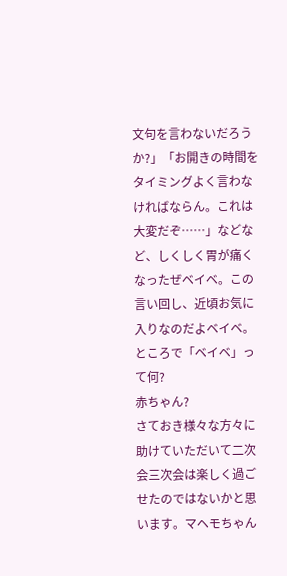文句を言わないだろうか?」「お開きの時間をタイミングよく言わなければならん。これは大変だぞ……」などなど、しくしく胃が痛くなったぜベイベ。この言い回し、近頃お気に入りなのだよベイベ。ところで「ベイベ」って何?
赤ちゃん?
さておき様々な方々に助けていただいて二次会三次会は楽しく過ごせたのではないかと思います。マヘモちゃん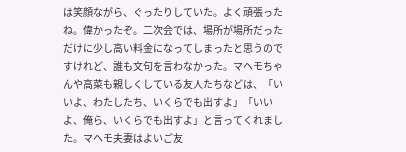は笑顔ながら、ぐったりしていた。よく頑張ったね。偉かったぞ。二次会では、場所が場所だっただけに少し高い料金になってしまったと思うのですけれど、誰も文句を言わなかった。マヘモちゃんや高菜も親しくしている友人たちなどは、「いいよ、わたしたち、いくらでも出すよ」「いいよ、俺ら、いくらでも出すよ」と言ってくれました。マヘモ夫妻はよいご友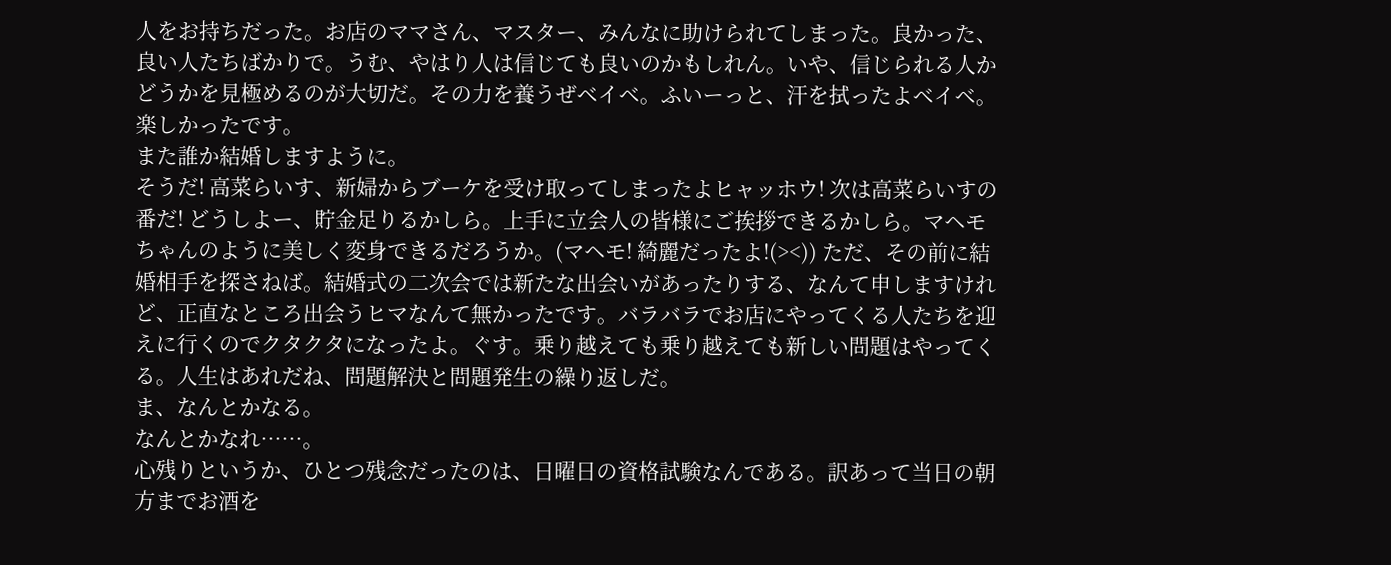人をお持ちだった。お店のママさん、マスター、みんなに助けられてしまった。良かった、良い人たちばかりで。うむ、やはり人は信じても良いのかもしれん。いや、信じられる人かどうかを見極めるのが大切だ。その力を養うぜベイベ。ふいーっと、汗を拭ったよベイベ。
楽しかったです。
また誰か結婚しますように。
そうだ! 高菜らいす、新婦からブーケを受け取ってしまったよヒャッホウ! 次は高菜らいすの番だ! どうしよー、貯金足りるかしら。上手に立会人の皆様にご挨拶できるかしら。マヘモちゃんのように美しく変身できるだろうか。(マヘモ! 綺麗だったよ!(><)) ただ、その前に結婚相手を探さねば。結婚式の二次会では新たな出会いがあったりする、なんて申しますけれど、正直なところ出会うヒマなんて無かったです。バラバラでお店にやってくる人たちを迎えに行くのでクタクタになったよ。ぐす。乗り越えても乗り越えても新しい問題はやってくる。人生はあれだね、問題解決と問題発生の繰り返しだ。
ま、なんとかなる。
なんとかなれ……。
心残りというか、ひとつ残念だったのは、日曜日の資格試験なんである。訳あって当日の朝方までお酒を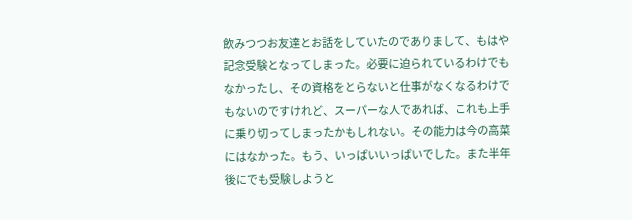飲みつつお友達とお話をしていたのでありまして、もはや記念受験となってしまった。必要に迫られているわけでもなかったし、その資格をとらないと仕事がなくなるわけでもないのですけれど、スーパーな人であれば、これも上手に乗り切ってしまったかもしれない。その能力は今の高菜にはなかった。もう、いっぱいいっぱいでした。また半年後にでも受験しようと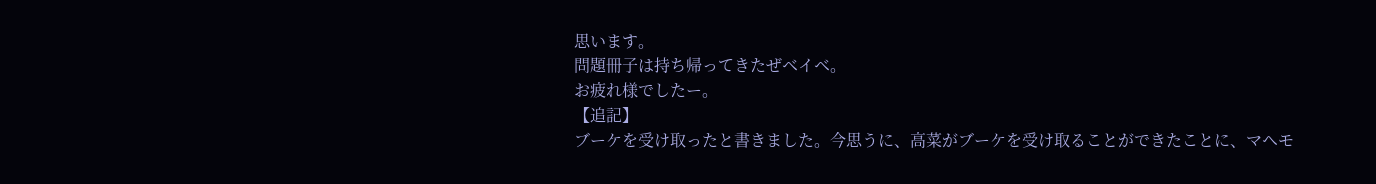思います。
問題冊子は持ち帰ってきたぜベイベ。
お疲れ様でしたー。
【追記】
ブーケを受け取ったと書きました。今思うに、高菜がブーケを受け取ることができたことに、マヘモ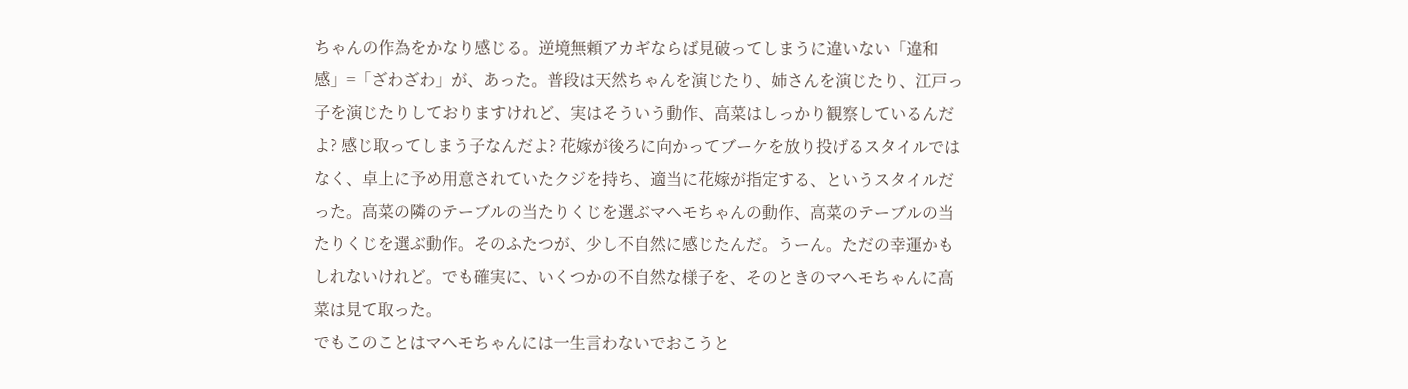ちゃんの作為をかなり感じる。逆境無頼アカギならば見破ってしまうに違いない「違和感」=「ざわざわ」が、あった。普段は天然ちゃんを演じたり、姉さんを演じたり、江戸っ子を演じたりしておりますけれど、実はそういう動作、高菜はしっかり観察しているんだよ? 感じ取ってしまう子なんだよ? 花嫁が後ろに向かってブーケを放り投げるスタイルではなく、卓上に予め用意されていたクジを持ち、適当に花嫁が指定する、というスタイルだった。高菜の隣のテーブルの当たりくじを選ぶマヘモちゃんの動作、高菜のテーブルの当たりくじを選ぶ動作。そのふたつが、少し不自然に感じたんだ。うーん。ただの幸運かもしれないけれど。でも確実に、いくつかの不自然な様子を、そのときのマヘモちゃんに高菜は見て取った。
でもこのことはマヘモちゃんには一生言わないでおこうと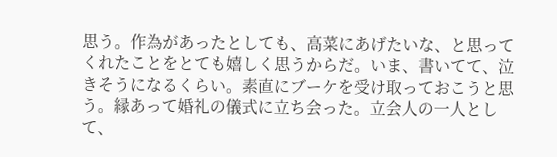思う。作為があったとしても、高菜にあげたいな、と思ってくれたことをとても嬉しく思うからだ。いま、書いてて、泣きそうになるくらい。素直にブーケを受け取っておこうと思う。縁あって婚礼の儀式に立ち会った。立会人の一人として、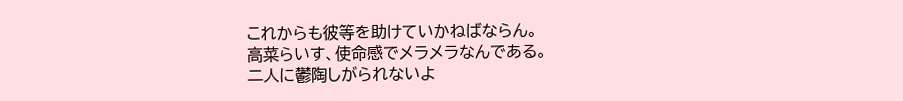これからも彼等を助けていかねばならん。
高菜らいす、使命感でメラメラなんである。
二人に鬱陶しがられないよ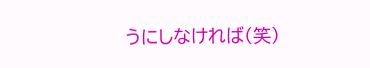うにしなければ(笑)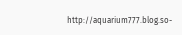http://aquarium777.blog.so-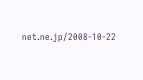net.ne.jp/2008-10-22